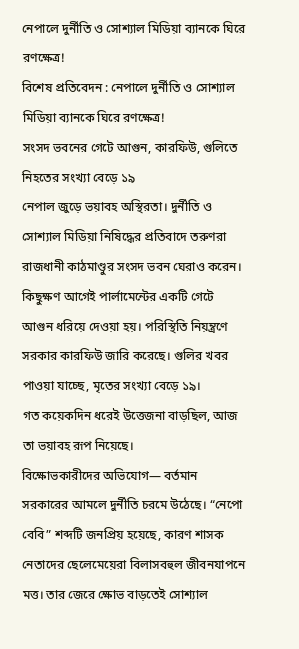নেপালে দুর্নীতি ও সোশ্যাল মিডিয়া ব্যানকে ঘিরে রণক্ষেত্র!
বিশেষ প্রতিবেদন : নেপালে দুর্নীতি ও সোশ্যাল মিডিয়া ব্যানকে ঘিরে রণক্ষেত্র!
সংসদ ভবনের গেটে আগুন, কারফিউ, গুলিতে নিহতের সংখ্যা বেড়ে ১৯
নেপাল জুড়ে ভয়াবহ অস্থিরতা। দুর্নীতি ও সোশ্যাল মিডিয়া নিষিদ্ধের প্রতিবাদে তরুণরা রাজধানী কাঠমাণ্ডুর সংসদ ভবন ঘেরাও করেন। কিছুক্ষণ আগেই পার্লামেন্টের একটি গেটে আগুন ধরিয়ে দেওয়া হয়। পরিস্থিতি নিয়ন্ত্রণে সরকার কারফিউ জারি করেছে। গুলির খবর পাওয়া যাচ্ছে, মৃতের সংখ্যা বেড়ে ১৯।
গত কয়েকদিন ধরেই উত্তেজনা বাড়ছিল, আজ তা ভয়াবহ রূপ নিয়েছে।
বিক্ষোভকারীদের অভিযোগ— বর্তমান সরকারের আমলে দুর্নীতি চরমে উঠেছে। “নেপো বেবি” শব্দটি জনপ্রিয় হয়েছে, কারণ শাসক নেতাদের ছেলেমেয়েরা বিলাসবহুল জীবনযাপনে মত্ত। তার জেরে ক্ষোভ বাড়তেই সোশ্যাল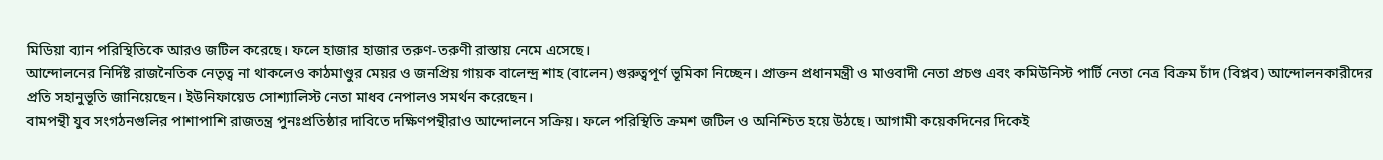মিডিয়া ব্যান পরিস্থিতিকে আরও জটিল করেছে। ফলে হাজার হাজার তরুণ-তরুণী রাস্তায় নেমে এসেছে।
আন্দোলনের নির্দিষ্ট রাজনৈতিক নেতৃত্ব না থাকলেও কাঠমাণ্ডুর মেয়র ও জনপ্রিয় গায়ক বালেন্দ্র শাহ (বালেন) গুরুত্বপূর্ণ ভূমিকা নিচ্ছেন। প্রাক্তন প্রধানমন্ত্রী ও মাওবাদী নেতা প্রচণ্ড এবং কমিউনিস্ট পার্টি নেতা নেত্র বিক্রম চাঁদ (বিপ্লব) আন্দোলনকারীদের প্রতি সহানুভূতি জানিয়েছেন। ইউনিফায়েড সোশ্যালিস্ট নেতা মাধব নেপালও সমর্থন করেছেন।
বামপন্থী যুব সংগঠনগুলির পাশাপাশি রাজতন্ত্র পুনঃপ্রতিষ্ঠার দাবিতে দক্ষিণপন্থীরাও আন্দোলনে সক্রিয়। ফলে পরিস্থিতি ক্রমশ জটিল ও অনিশ্চিত হয়ে উঠছে। আগামী কয়েকদিনের দিকেই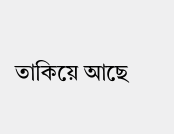তাকিয়ে আছে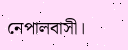নেপালবাসী।